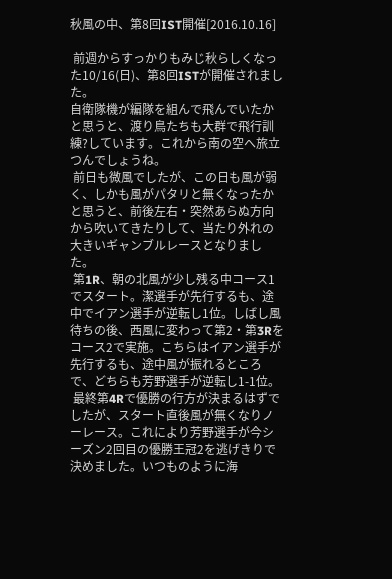秋風の中、第8回IST開催[2016.10.16]

 前週からすっかりもみじ秋らしくなった10/16(日)、第8回ISTが開催されました。
自衛隊機が編隊を組んで飛んでいたかと思うと、渡り鳥たちも大群で飛行訓練?しています。これから南の空へ旅立つんでしょうね。
 前日も微風でしたが、この日も風が弱く、しかも風がパタリと無くなったかと思うと、前後左右・突然あらぬ方向から吹いてきたりして、当たり外れの大きいギャンブルレースとなりました。
 第1R、朝の北風が少し残る中コース1でスタート。潔選手が先行するも、途中でイアン選手が逆転し1位。しばし風待ちの後、西風に変わって第2・第3Rをコース2で実施。こちらはイアン選手が先行するも、途中風が振れるところで、どちらも芳野選手が逆転し1-1位。
 最終第4Rで優勝の行方が決まるはずでしたが、スタート直後風が無くなりノーレース。これにより芳野選手が今シーズン2回目の優勝王冠2を逃げきりで決めました。いつものように海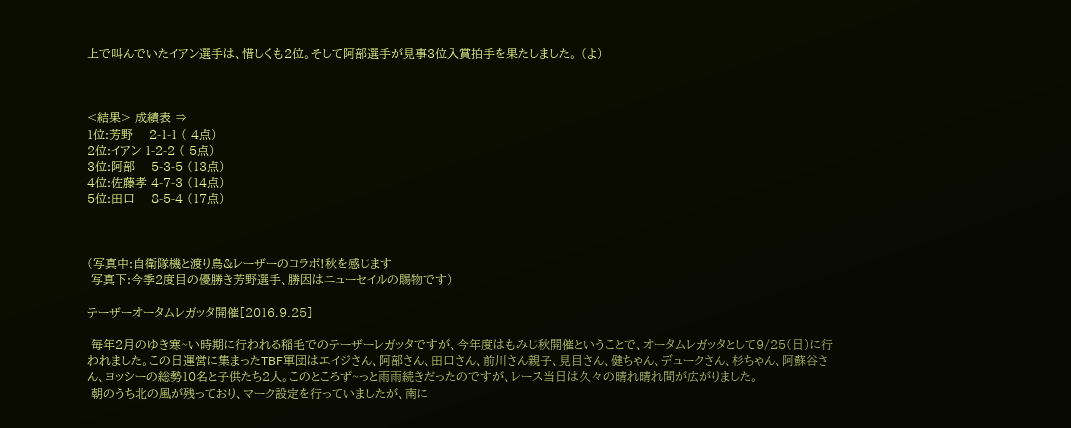上で叫んでいたイアン選手は、惜しくも2位。そして阿部選手が見事3位入賞拍手を果たしました。 (よ)



<結果> 成績表 ⇒
1位:芳野    2-1-1 ( 4点)
2位:イアン 1-2-2 ( 5点)
3位:阿部    5-3-5 (13点)
4位:佐藤孝 4-7-3 (14点)
5位:田口    8-5-4 (17点)



(写真中:自衛隊機と渡り鳥&レーザーのコラボ!秋を感じます
 写真下:今季2度目の優勝き芳野選手、勝因はニューセイルの賜物です)

テーザーオータムレガッタ開催[2016.9.25]

 毎年2月のゆき寒~い時期に行われる稲毛でのテーザーレガッタですが、今年度はもみじ秋開催ということで、オータムレガッタとして9/25(日)に行われました。この日運営に集まったTBF軍団はエイジさん、阿部さん、田口さん、前川さん親子、見目さん、健ちゃん、デュークさん、杉ちゃん、阿蘇谷さん、ヨッシーの総勢10名と子供たち2人。このところず~っと雨雨続きだったのですが、レース当日は久々の晴れ晴れ間が広がりました。
 朝のうち北の風が残っており、マーク設定を行っていましたが、南に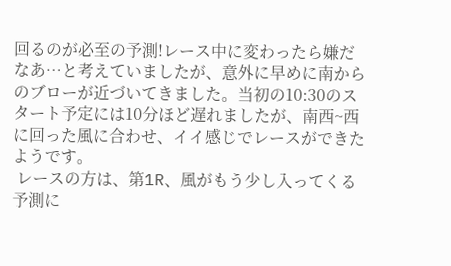回るのが必至の予測!レース中に変わったら嫌だなあ…と考えていましたが、意外に早めに南からのブローが近づいてきました。当初の10:30のスタート予定には10分ほど遅れましたが、南西~西に回った風に合わせ、イイ感じでレースができたようです。
 レースの方は、第1R、風がもう少し入ってくる予測に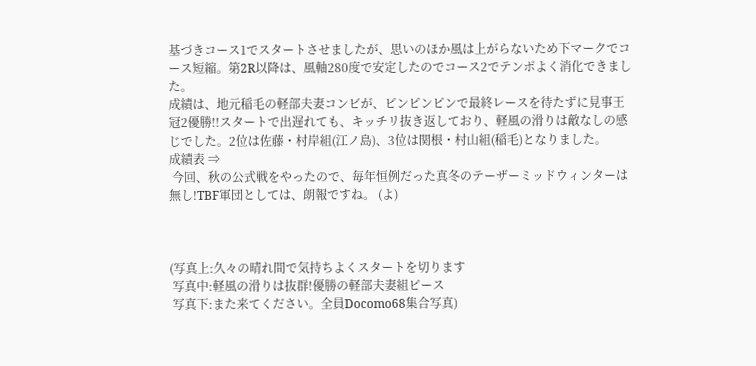基づきコース1でスタートさせましたが、思いのほか風は上がらないため下マークでコース短縮。第2R以降は、風軸280度で安定したのでコース2でテンポよく消化できました。
成績は、地元稲毛の軽部夫妻コンビが、ピンピンピンで最終レースを待たずに見事王冠2優勝!!スタートで出遅れても、キッチリ抜き返しており、軽風の滑りは敵なしの感じでした。2位は佐藤・村岸組(江ノ島)、3位は関根・村山組(稲毛)となりました。
成績表 ⇒
 今回、秋の公式戦をやったので、毎年恒例だった真冬のテーザーミッドウィンターは無し!TBF軍団としては、朗報ですね。 (よ)



(写真上:久々の晴れ間で気持ちよくスタートを切ります
 写真中:軽風の滑りは抜群!優勝の軽部夫妻組ピース
 写真下:また来てください。全員Docomo68集合写真)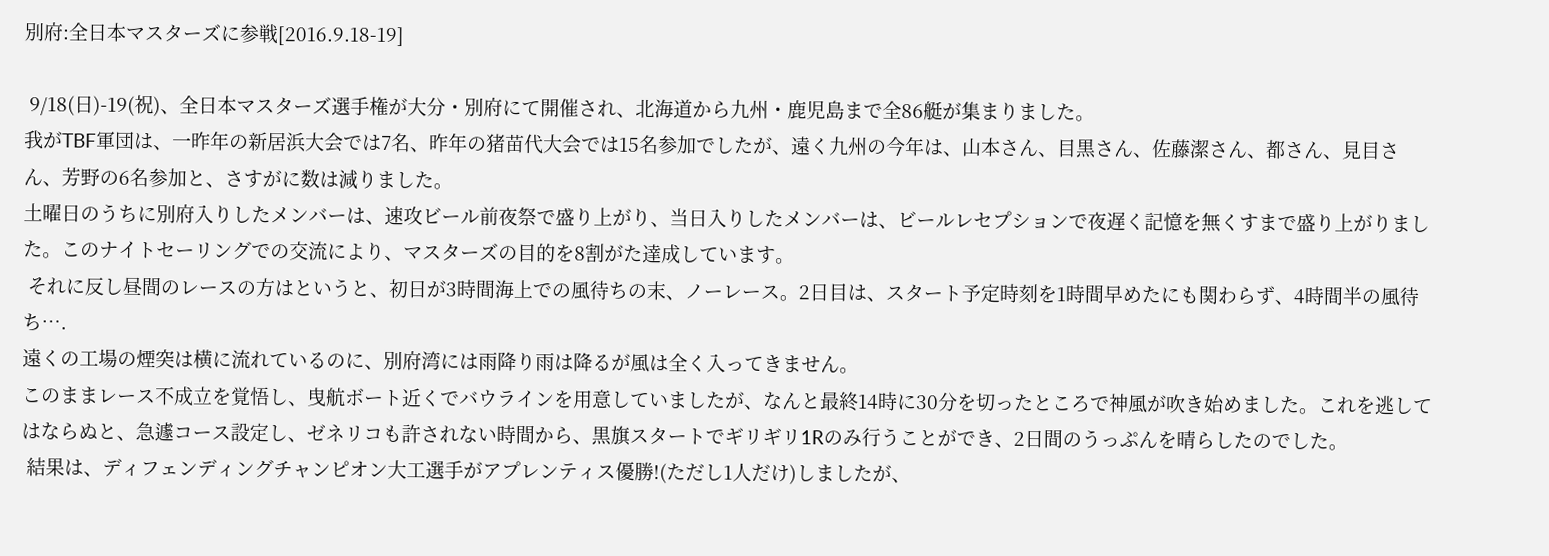別府:全日本マスターズに参戦[2016.9.18-19]

 9/18(日)-19(祝)、全日本マスターズ選手権が大分・別府にて開催され、北海道から九州・鹿児島まで全86艇が集まりました。
我がTBF軍団は、一昨年の新居浜大会では7名、昨年の猪苗代大会では15名参加でしたが、遠く九州の今年は、山本さん、目黒さん、佐藤潔さん、都さん、見目さん、芳野の6名参加と、さすがに数は減りました。
土曜日のうちに別府入りしたメンバーは、速攻ビール前夜祭で盛り上がり、当日入りしたメンバーは、ビールレセプションで夜遅く記憶を無くすまで盛り上がりました。このナイトセーリングでの交流により、マスターズの目的を8割がた達成しています。
 それに反し昼間のレースの方はというと、初日が3時間海上での風待ちの末、ノーレース。2日目は、スタート予定時刻を1時間早めたにも関わらず、4時間半の風待ち….
遠くの工場の煙突は横に流れているのに、別府湾には雨降り雨は降るが風は全く入ってきません。
このままレース不成立を覚悟し、曳航ボート近くでバウラインを用意していましたが、なんと最終14時に30分を切ったところで神風が吹き始めました。これを逃してはならぬと、急遽コース設定し、ゼネリコも許されない時間から、黒旗スタートでギリギリ1Rのみ行うことができ、2日間のうっぷんを晴らしたのでした。
 結果は、ディフェンディングチャンピオン大工選手がアプレンティス優勝!(ただし1人だけ)しましたが、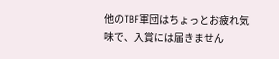他のTBF軍団はちょっとお疲れ気味で、入賞には届きません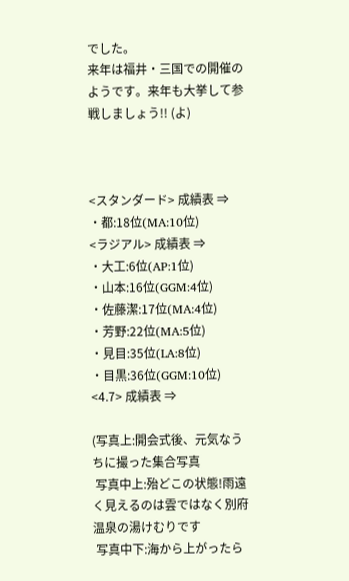でした。
来年は福井・三国での開催のようです。来年も大挙して参戦しましょう!! (よ)



<スタンダード> 成績表 ⇒
・都:18位(MA:10位)
<ラジアル> 成績表 ⇒
・大工:6位(AP:1位)
・山本:16位(GGM:4位)
・佐藤潔:17位(MA:4位)
・芳野:22位(MA:5位)
・見目:35位(LA:8位)
・目黒:36位(GGM:10位)
<4.7> 成績表 ⇒

(写真上:開会式後、元気なうちに撮った集合写真
 写真中上:殆どこの状態!雨遠く見えるのは雲ではなく別府温泉の湯けむりです
 写真中下:海から上がったら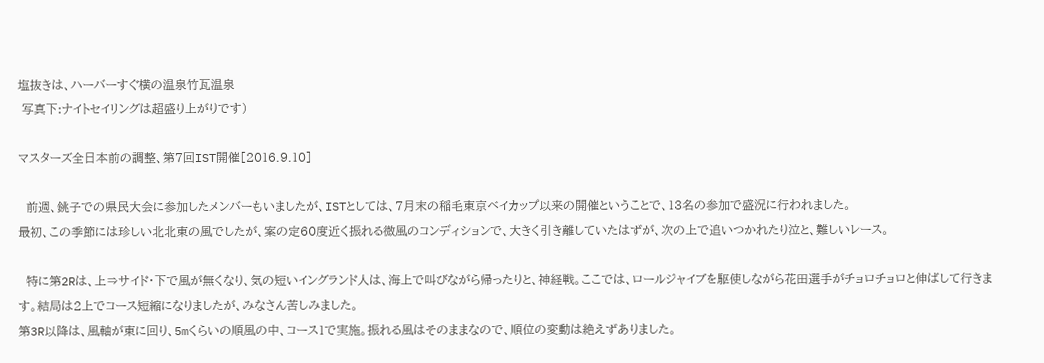塩抜きは、ハーバーすぐ横の温泉竹瓦温泉
 写真下:ナイトセイリングは超盛り上がりです)

マスターズ全日本前の調整、第7回IST開催[2016.9.10]

  前週、銚子での県民大会に参加したメンバーもいましたが、ISTとしては、7月末の稲毛東京ベイカップ以来の開催ということで、13名の参加で盛況に行われました。
最初、この季節には珍しい北北東の風でしたが、案の定60度近く振れる微風のコンディションで、大きく引き離していたはずが、次の上で追いつかれたり泣と、難しいレース。

  特に第2Rは、上⇒サイド・下で風が無くなり、気の短いイングランド人は、海上で叫びながら帰ったりと、神経戦。ここでは、ロールジャイブを駆使しながら花田選手がチョロチョロと伸ばして行きます。結局は2上でコース短縮になりましたが、みなさん苦しみました。
第3R以降は、風軸が東に回り、5mくらいの順風の中、コース1で実施。振れる風はそのままなので、順位の変動は絶えずありました。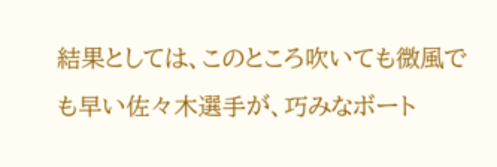結果としては、このところ吹いても微風でも早い佐々木選手が、巧みなボート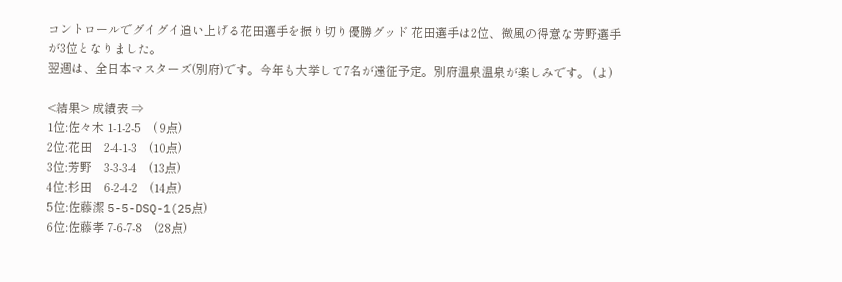コントロールでグイグイ追い上げる花田選手を振り切り優勝グッド 花田選手は2位、微風の得意な芳野選手が3位となりました。
翌週は、全日本マスターズ(別府)です。今年も大挙して7名が遠征予定。別府温泉温泉が楽しみです。 (よ)

<結果> 成績表 ⇒
1位:佐々木 1-1-2-5    ( 9点)
2位:花田    2-4-1-3    (10点)
3位:芳野    3-3-3-4    (13点)
4位:杉田    6-2-4-2    (14点)
5位:佐藤潔 5-5-DSQ-1(25点)
6位:佐藤孝 7-6-7-8    (28点)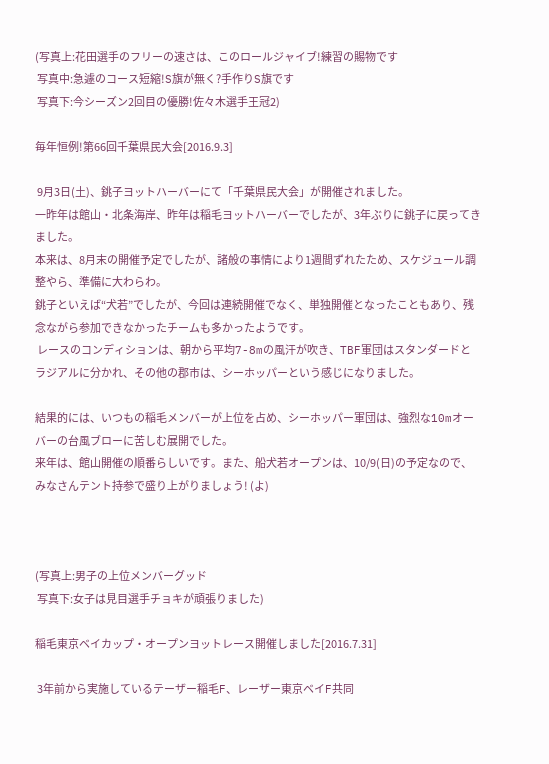(写真上:花田選手のフリーの速さは、このロールジャイブ!練習の賜物です
 写真中:急遽のコース短縮!S旗が無く?手作りS旗です
 写真下:今シーズン2回目の優勝!佐々木選手王冠2)

毎年恒例!第66回千葉県民大会[2016.9.3]

 9月3日(土)、銚子ヨットハーバーにて「千葉県民大会」が開催されました。
一昨年は館山・北条海岸、昨年は稲毛ヨットハーバーでしたが、3年ぶりに銚子に戻ってきました。
本来は、8月末の開催予定でしたが、諸般の事情により1週間ずれたため、スケジュール調整やら、準備に大わらわ。
銚子といえば“犬若”でしたが、今回は連続開催でなく、単独開催となったこともあり、残念ながら参加できなかったチームも多かったようです。
 レースのコンディションは、朝から平均7-8mの風汗が吹き、TBF軍団はスタンダードとラジアルに分かれ、その他の郡市は、シーホッパーという感じになりました。

結果的には、いつもの稲毛メンバーが上位を占め、シーホッパー軍団は、強烈な10mオーバーの台風ブローに苦しむ展開でした。
来年は、館山開催の順番らしいです。また、船犬若オープンは、10/9(日)の予定なので、みなさんテント持参で盛り上がりましょう! (よ)



(写真上:男子の上位メンバーグッド
 写真下:女子は見目選手チョキが頑張りました)

稲毛東京ベイカップ・オープンヨットレース開催しました[2016.7.31]

 3年前から実施しているテーザー稲毛F、レーザー東京ベイF共同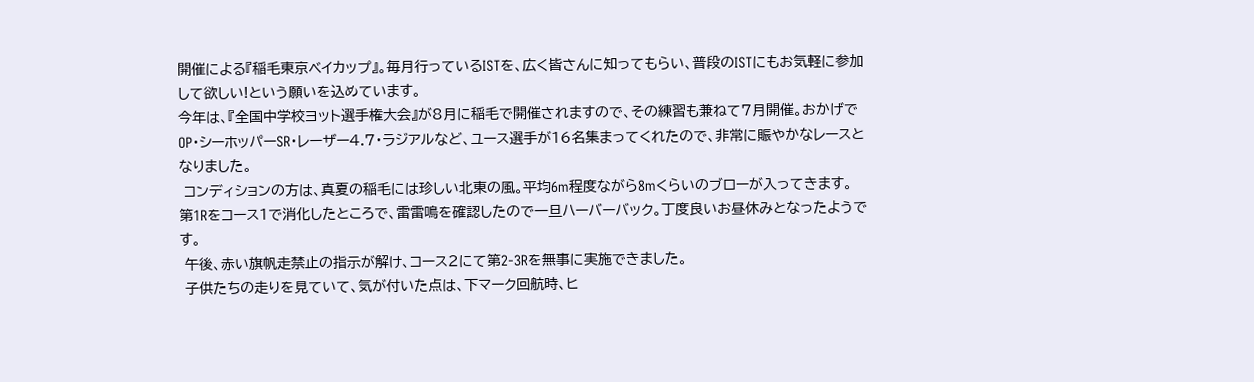開催による『稲毛東京ベイカップ』。毎月行っているISTを、広く皆さんに知ってもらい、普段のISTにもお気軽に参加して欲しい!という願いを込めています。
今年は、『全国中学校ヨット選手権大会』が8月に稲毛で開催されますので、その練習も兼ねて7月開催。おかげでOP・シーホッパーSR・レーザー4.7・ラジアルなど、ユース選手が16名集まってくれたので、非常に賑やかなレースとなりました。
 コンディションの方は、真夏の稲毛には珍しい北東の風。平均6m程度ながら8mくらいのブローが入ってきます。
第1Rをコース1で消化したところで、雷雷鳴を確認したので一旦ハーバーバック。丁度良いお昼休みとなったようです。
 午後、赤い旗帆走禁止の指示が解け、コース2にて第2-3Rを無事に実施できました。
 子供たちの走りを見ていて、気が付いた点は、下マーク回航時、ヒ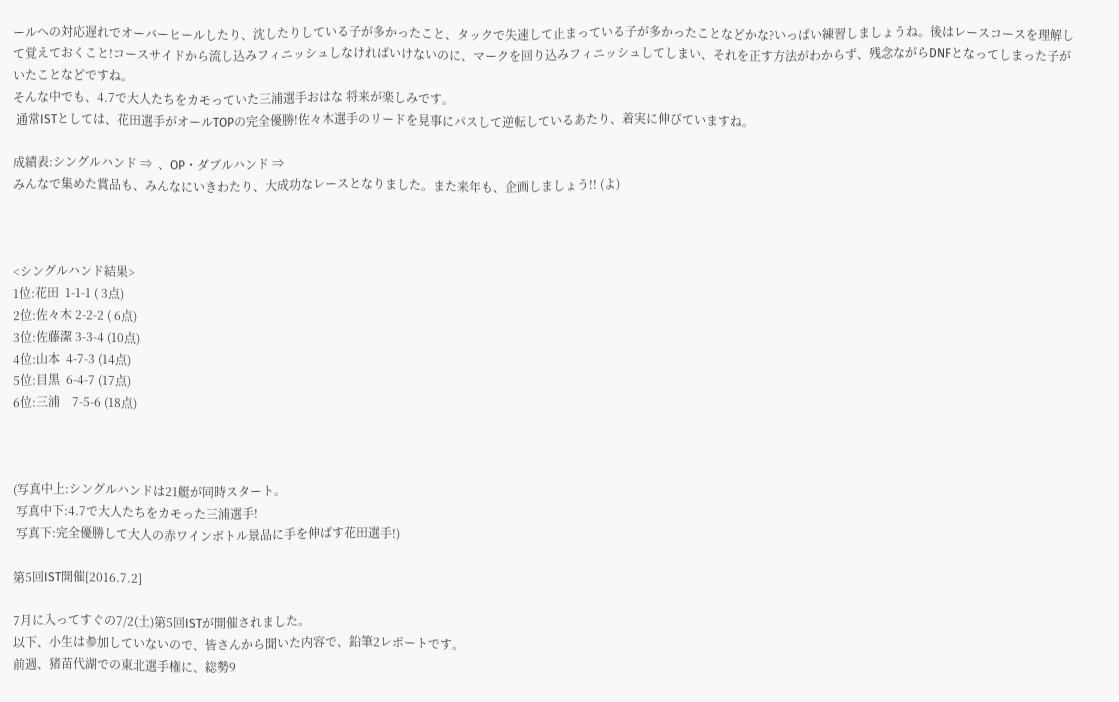ールへの対応遅れでオーバーヒールしたり、沈したりしている子が多かったこと、タックで失速して止まっている子が多かったことなどかな?いっぱい練習しましょうね。後はレースコースを理解して覚えておくこと!コースサイドから流し込みフィニッシュしなければいけないのに、マークを回り込みフィニッシュしてしまい、それを正す方法がわからず、残念ながらDNFとなってしまった子がいたことなどですね。
そんな中でも、4.7で大人たちをカモっていた三浦選手おはな 将来が楽しみです。
 通常ISTとしては、花田選手がオールTOPの完全優勝!佐々木選手のリードを見事にパスして逆転しているあたり、着実に伸びていますね。

成績表:シングルハンド ⇒  、OP・ダブルハンド ⇒
みんなで集めた賞品も、みんなにいきわたり、大成功なレースとなりました。また来年も、企画しましょう!! (よ)



<シングルハンド結果>
1位:花田  1-1-1 ( 3点)
2位:佐々木 2-2-2 ( 6点)
3位:佐藤潔 3-3-4 (10点)
4位:山本  4-7-3 (14点)
5位:目黒  6-4-7 (17点)
6位:三浦    7-5-6 (18点)



(写真中上:シングルハンドは21艇が同時スタート。
 写真中下:4.7で大人たちをカモった三浦選手!
 写真下:完全優勝して大人の赤ワインボトル景品に手を伸ばす花田選手!)

第5回IST開催[2016.7.2]

7月に入ってすぐの7/2(土)第5回ISTが開催されました。
以下、小生は参加していないので、皆さんから聞いた内容で、鉛筆2レポートです。
前週、猪苗代湖での東北選手権に、総勢9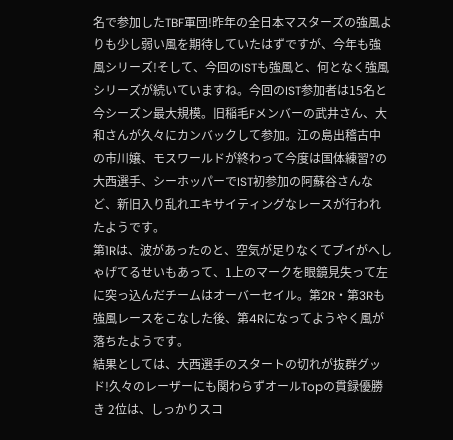名で参加したTBF軍団!昨年の全日本マスターズの強風よりも少し弱い風を期待していたはずですが、今年も強風シリーズ!そして、今回のISTも強風と、何となく強風シリーズが続いていますね。今回のIST参加者は15名と今シーズン最大規模。旧稲毛Fメンバーの武井さん、大和さんが久々にカンバックして参加。江の島出稽古中の市川嬢、モスワールドが終わって今度は国体練習?の大西選手、シーホッパーでIST初参加の阿蘇谷さんなど、新旧入り乱れエキサイティングなレースが行われたようです。
第1Rは、波があったのと、空気が足りなくてブイがへしゃげてるせいもあって、1上のマークを眼鏡見失って左に突っ込んだチームはオーバーセイル。第2R・第3Rも強風レースをこなした後、第4Rになってようやく風が落ちたようです。
結果としては、大西選手のスタートの切れが抜群グッド!久々のレーザーにも関わらずオールTopの貫録優勝き 2位は、しっかりスコ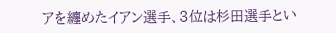アを纏めたイアン選手、3位は杉田選手とい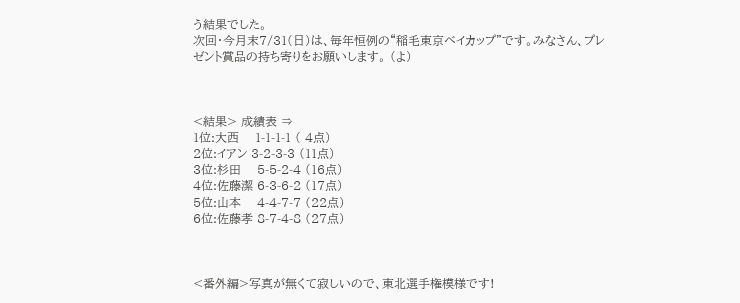う結果でした。
次回・今月末7/31(日)は、毎年恒例の“稲毛東京ベイカップ”です。みなさん、プレゼント賞品の持ち寄りをお願いします。 (よ)



<結果> 成績表 ⇒
1位:大西    1-1-1-1 ( 4点)
2位:イアン 3-2-3-3 (11点)
3位:杉田    5-5-2-4 (16点)
4位:佐藤潔 6-3-6-2 (17点)
5位:山本    4-4-7-7 (22点)
6位:佐藤孝 8-7-4-8 (27点)



<番外編>写真が無くて寂しいので、東北選手権模様です!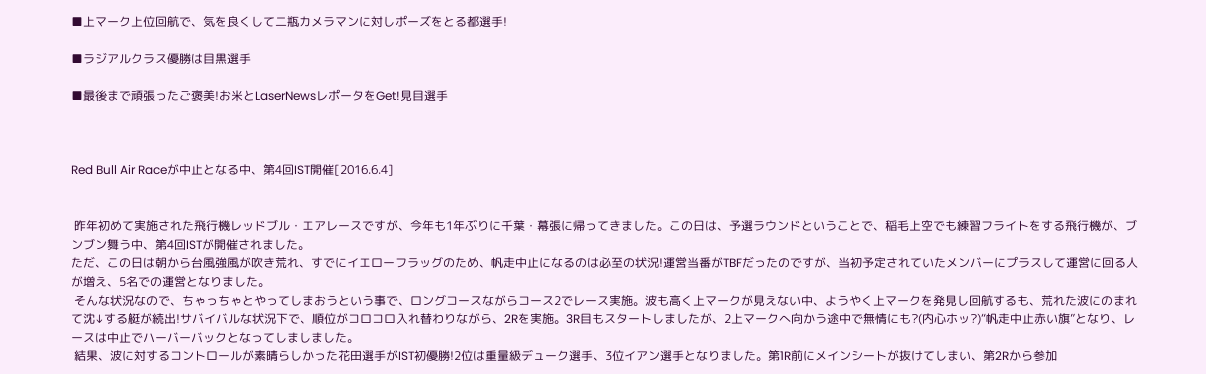■上マーク上位回航で、気を良くして二瓶カメラマンに対しポーズをとる都選手!

■ラジアルクラス優勝は目黒選手

■最後まで頑張ったご褒美!お米とLaserNewsレポータをGet!見目選手



Red Bull Air Raceが中止となる中、第4回IST開催[2016.6.4]


 昨年初めて実施された飛行機レッドブル・エアレースですが、今年も1年ぶりに千葉・幕張に帰ってきました。この日は、予選ラウンドということで、稲毛上空でも練習フライトをする飛行機が、ブンブン舞う中、第4回ISTが開催されました。
ただ、この日は朝から台風強風が吹き荒れ、すでにイエローフラッグのため、帆走中止になるのは必至の状況!運営当番がTBFだったのですが、当初予定されていたメンバーにプラスして運営に回る人が増え、5名での運営となりました。
 そんな状況なので、ちゃっちゃとやってしまおうという事で、ロングコースながらコース2でレース実施。波も高く上マークが見えない中、ようやく上マークを発見し回航するも、荒れた波にのまれて沈↓する艇が続出!サバイバルな状況下で、順位がコロコロ入れ替わりながら、2Rを実施。3R目もスタートしましたが、2上マークへ向かう途中で無情にも?(内心ホッ?)“帆走中止赤い旗”となり、レースは中止でハーバーバックとなってしましました。
 結果、波に対するコントロールが素晴らしかった花田選手がIST初優勝!2位は重量級デューク選手、3位イアン選手となりました。第1R前にメインシートが抜けてしまい、第2Rから参加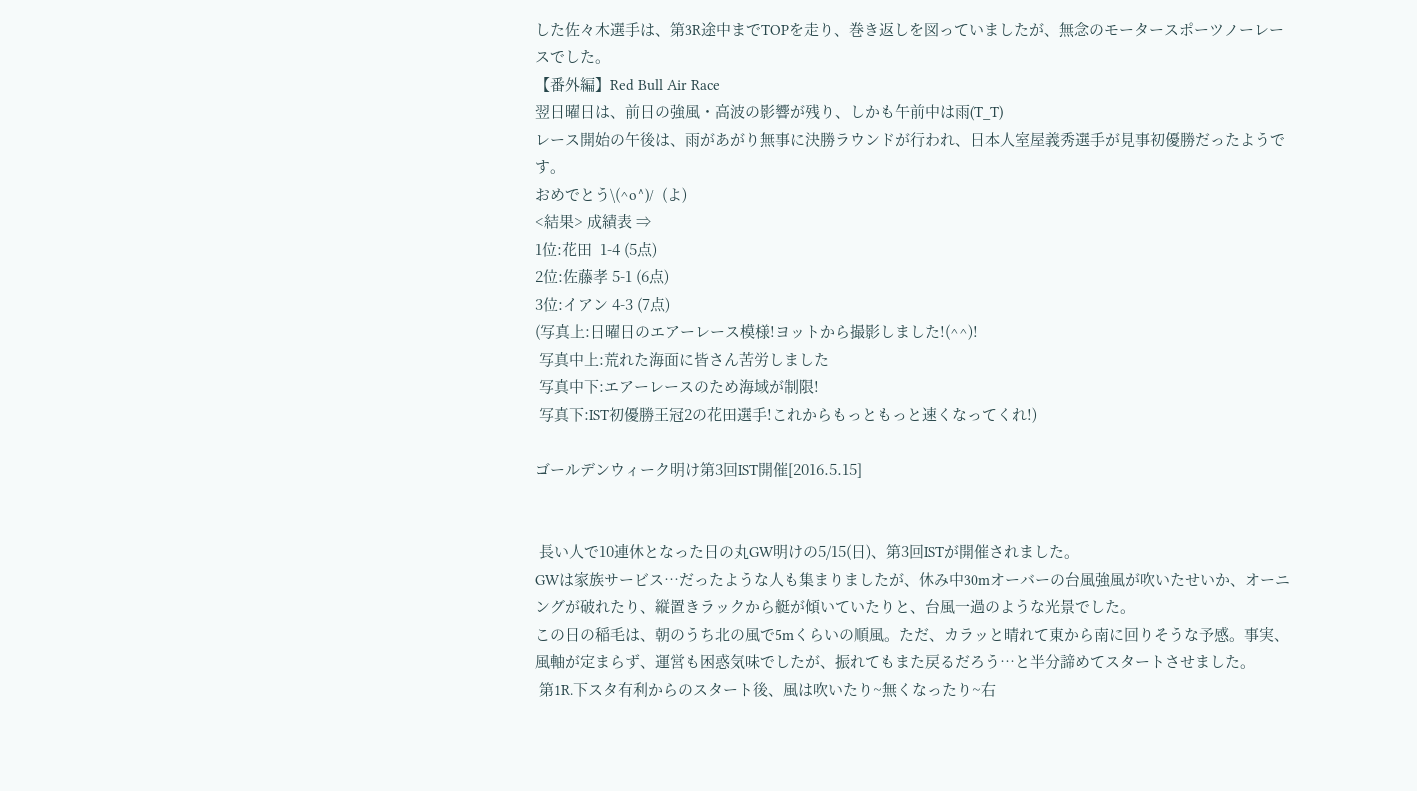した佐々木選手は、第3R途中までTOPを走り、巻き返しを図っていましたが、無念のモータースポーツノーレースでした。
【番外編】Red Bull Air Race
翌日曜日は、前日の強風・高波の影響が残り、しかも午前中は雨(T_T)
レース開始の午後は、雨があがり無事に決勝ラウンドが行われ、日本人室屋義秀選手が見事初優勝だったようです。
おめでとう\(^o^)/  (よ)
<結果> 成績表 ⇒
1位:花田  1-4 (5点)
2位:佐藤孝 5-1 (6点)
3位:イアン 4-3 (7点)
(写真上:日曜日のエアーレース模様!ヨットから撮影しました!(^^)!
 写真中上:荒れた海面に皆さん苦労しました
 写真中下:エアーレースのため海域が制限!
 写真下:IST初優勝王冠2の花田選手!これからもっともっと速くなってくれ!)

ゴールデンウィーク明け第3回IST開催[2016.5.15]


 長い人で10連休となった日の丸GW明けの5/15(日)、第3回ISTが開催されました。
GWは家族サービス…だったような人も集まりましたが、休み中30mオーバーの台風強風が吹いたせいか、オーニングが破れたり、縦置きラックから艇が傾いていたりと、台風一過のような光景でした。
この日の稲毛は、朝のうち北の風で5mくらいの順風。ただ、カラッと晴れて東から南に回りそうな予感。事実、風軸が定まらず、運営も困惑気味でしたが、振れてもまた戻るだろう…と半分諦めてスタートさせました。
 第1R.下スタ有利からのスタート後、風は吹いたり~無くなったり~右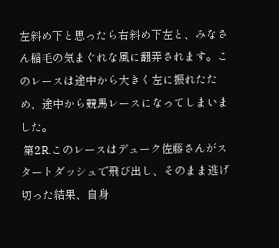左斜め下と思ったら右斜め下左と、みなさん稲毛の気まぐれな風に翻弄されます。このレースは途中から大きく左に振れたため、途中から競馬レースになってしまいました。
 第2R.このレースはデューク佐藤さんがスタートダッシュで飛び出し、そのまま逃げ切った結果、自身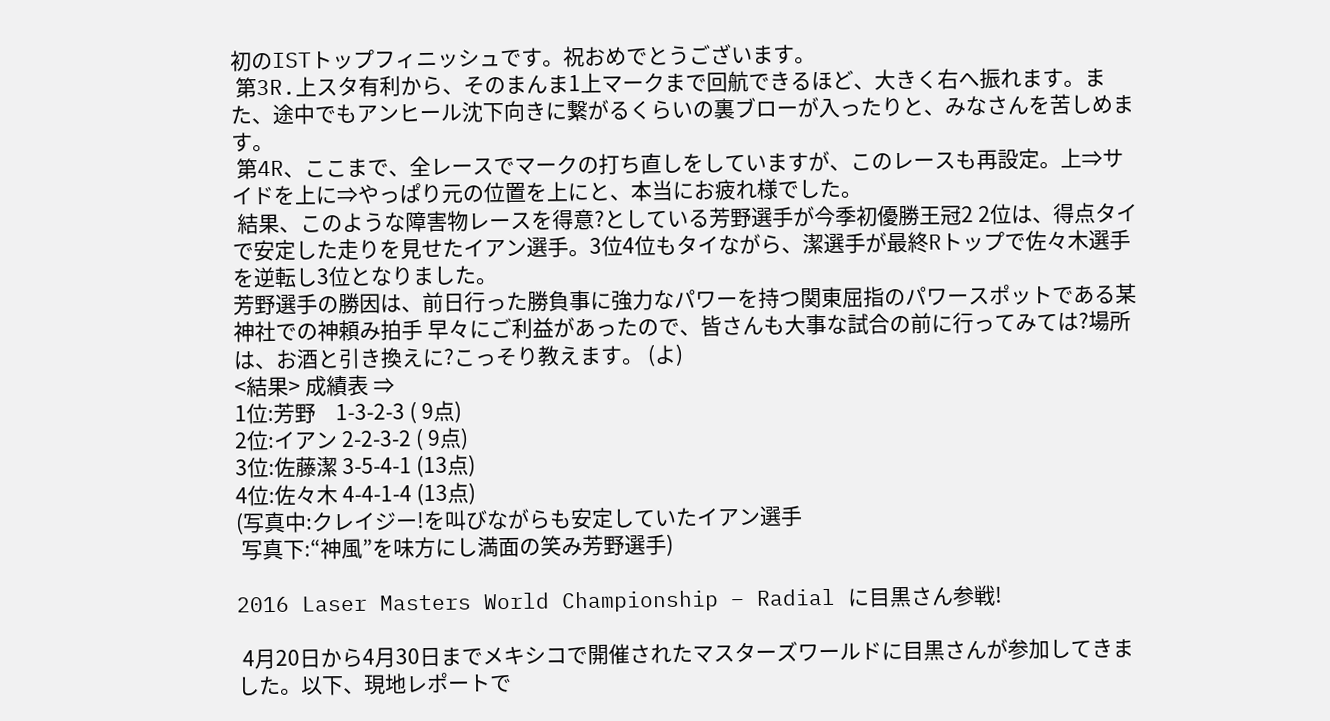初のISTトップフィニッシュです。祝おめでとうございます。
 第3R.上スタ有利から、そのまんま1上マークまで回航できるほど、大きく右へ振れます。また、途中でもアンヒール沈下向きに繋がるくらいの裏ブローが入ったりと、みなさんを苦しめます。
 第4R、ここまで、全レースでマークの打ち直しをしていますが、このレースも再設定。上⇒サイドを上に⇒やっぱり元の位置を上にと、本当にお疲れ様でした。
 結果、このような障害物レースを得意?としている芳野選手が今季初優勝王冠2 2位は、得点タイで安定した走りを見せたイアン選手。3位4位もタイながら、潔選手が最終Rトップで佐々木選手を逆転し3位となりました。
芳野選手の勝因は、前日行った勝負事に強力なパワーを持つ関東屈指のパワースポットである某神社での神頼み拍手 早々にご利益があったので、皆さんも大事な試合の前に行ってみては?場所は、お酒と引き換えに?こっそり教えます。 (よ)
<結果> 成績表 ⇒
1位:芳野    1-3-2-3 ( 9点)
2位:イアン 2-2-3-2 ( 9点)
3位:佐藤潔 3-5-4-1 (13点)
4位:佐々木 4-4-1-4 (13点)
(写真中:クレイジー!を叫びながらも安定していたイアン選手
 写真下:“神風”を味方にし満面の笑み芳野選手)

2016 Laser Masters World Championship – Radial に目黒さん参戦!

 4月20日から4月30日までメキシコで開催されたマスターズワールドに目黒さんが参加してきました。以下、現地レポートで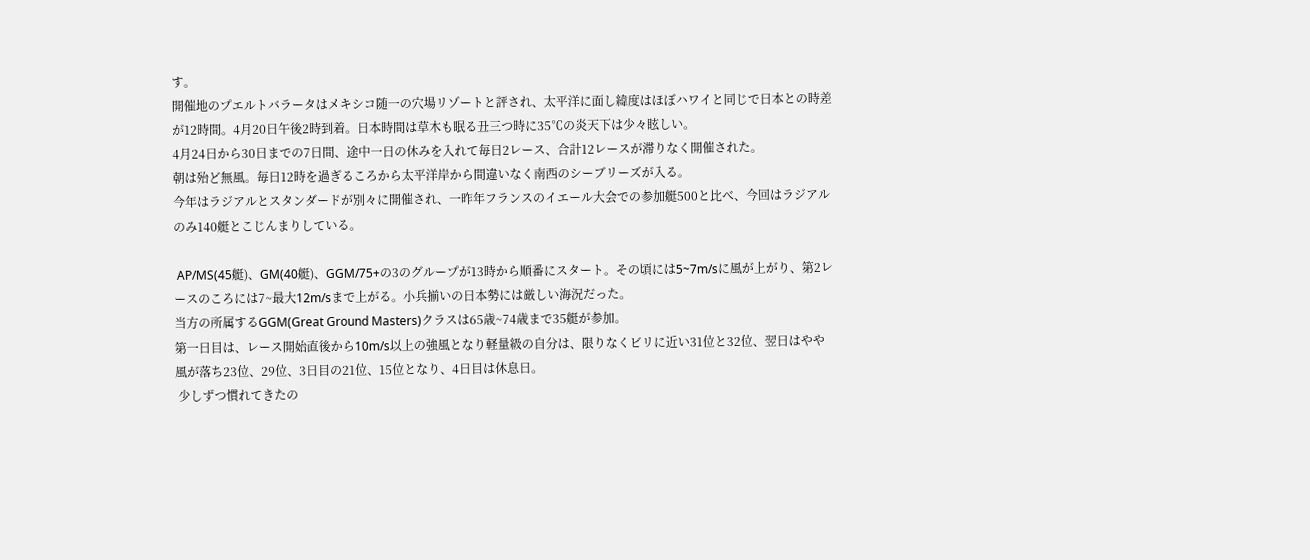す。
開催地のプエルトバラータはメキシコ随一の穴場リゾートと評され、太平洋に面し緯度はほぼハワイと同じで日本との時差が12時間。4月20日午後2時到着。日本時間は草木も眠る丑三つ時に35℃の炎天下は少々眩しい。
4月24日から30日までの7日間、途中一日の休みを入れて毎日2レース、合計12レースが滞りなく開催された。
朝は殆ど無風。毎日12時を過ぎるころから太平洋岸から間違いなく南西のシーブリーズが入る。
今年はラジアルとスタンダードが別々に開催され、一昨年フランスのイエール大会での参加艇500と比べ、今回はラジアルのみ140艇とこじんまりしている。

 AP/MS(45艇)、GM(40艇)、GGM/75+の3のグループが13時から順番にスタート。その頃には5~7m/sに風が上がり、第2レースのころには7~最大12m/sまで上がる。小兵揃いの日本勢には厳しい海況だった。
当方の所属するGGM(Great Ground Masters)クラスは65歳~74歳まで35艇が参加。
第一日目は、レース開始直後から10m/s以上の強風となり軽量級の自分は、限りなくビリに近い31位と32位、翌日はやや風が落ち23位、29位、3日目の21位、15位となり、4日目は休息日。
 少しずつ慣れてきたの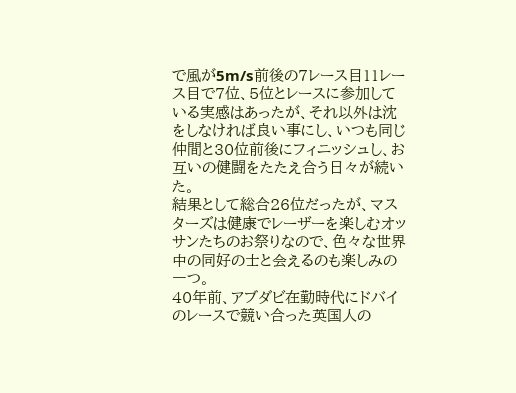で風が5m/s前後の7レース目11レース目で7位、5位とレースに参加している実感はあったが、それ以外は沈をしなければ良い事にし、いつも同じ仲間と30位前後にフィニッシュし、お互いの健闘をたたえ合う日々が続いた。
結果として総合26位だったが、マスターズは健康でレーザーを楽しむオッサンたちのお祭りなので、色々な世界中の同好の士と会えるのも楽しみの一つ。
40年前、アブダビ在勤時代にドバイのレースで競い合った英国人の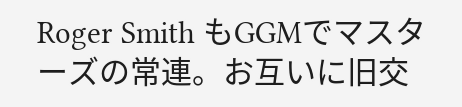Roger Smith もGGMでマスターズの常連。お互いに旧交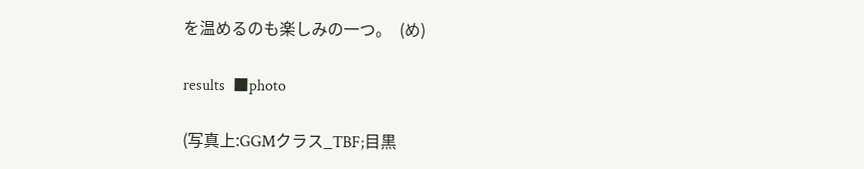を温めるのも楽しみの一つ。  (め)

results  ■photo

(写真上:GGMクラス_TBF;目黒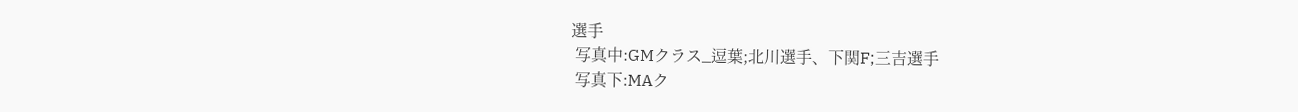選手
 写真中:GMクラス_逗葉;北川選手、下関F;三吉選手
 写真下:MAク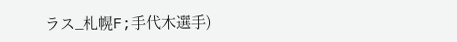ラス_札幌F;手代木選手)